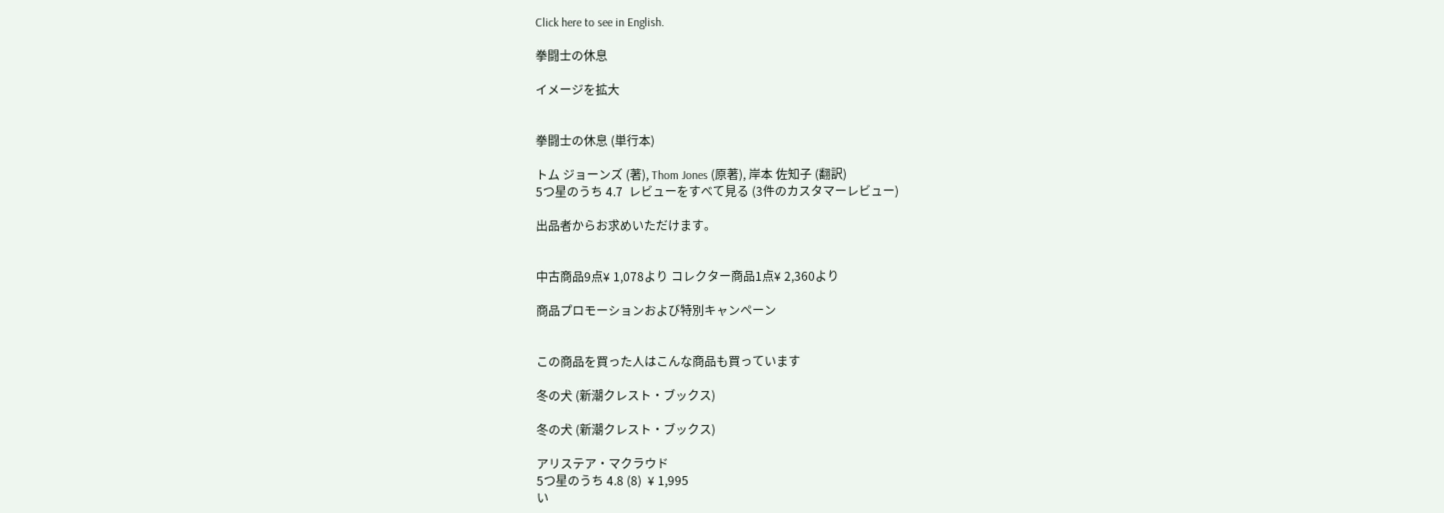Click here to see in English.

拳闘士の休息

イメージを拡大


拳闘士の休息 (単行本)

トム ジョーンズ (著), Thom Jones (原著), 岸本 佐知子 (翻訳)
5つ星のうち 4.7  レビューをすべて見る (3件のカスタマーレビュー)

出品者からお求めいただけます。


中古商品9点¥ 1,078より コレクター商品1点¥ 2,360より

商品プロモーションおよび特別キャンペーン


この商品を買った人はこんな商品も買っています

冬の犬 (新潮クレスト・ブックス)

冬の犬 (新潮クレスト・ブックス)

アリステア・マクラウド
5つ星のうち 4.8 (8)  ¥ 1,995
い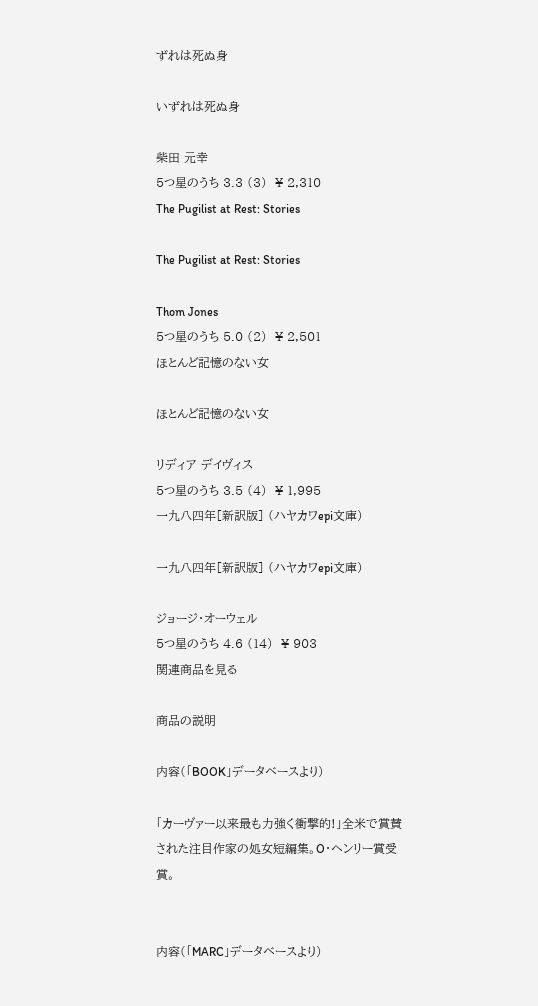ずれは死ぬ身

いずれは死ぬ身

柴田 元幸
5つ星のうち 3.3 (3)  ¥ 2,310
The Pugilist at Rest: Stories

The Pugilist at Rest: Stories

Thom Jones
5つ星のうち 5.0 (2)  ¥ 2,501
ほとんど記憶のない女

ほとんど記憶のない女

リディア デイヴィス
5つ星のうち 3.5 (4)  ¥ 1,995
一九八四年[新訳版] (ハヤカワepi文庫)

一九八四年[新訳版] (ハヤカワepi文庫)

ジョージ・オーウェル
5つ星のうち 4.6 (14)  ¥ 903
関連商品を見る

商品の説明

内容(「BOOK」データベースより)

「カーヴァー以来最も力強く衝撃的!」全米で賞賛された注目作家の処女短編集。O・ヘンリー賞受賞。


内容(「MARC」データベースより)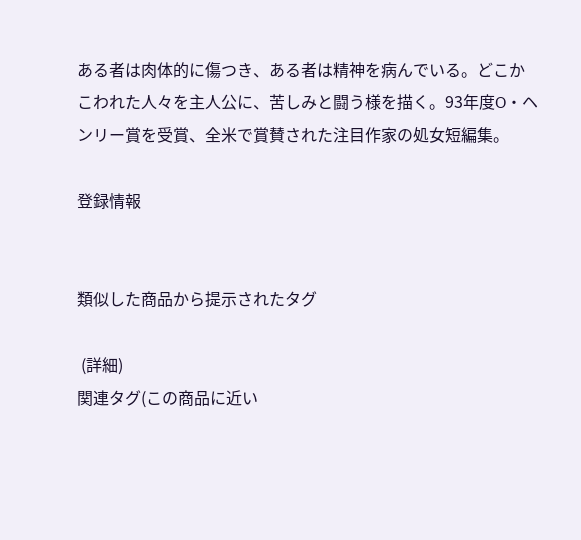ある者は肉体的に傷つき、ある者は精神を病んでいる。どこかこわれた人々を主人公に、苦しみと闘う様を描く。93年度O・ヘンリー賞を受賞、全米で賞賛された注目作家の処女短編集。

登録情報


類似した商品から提示されたタグ

 (詳細)
関連タグ(この商品に近い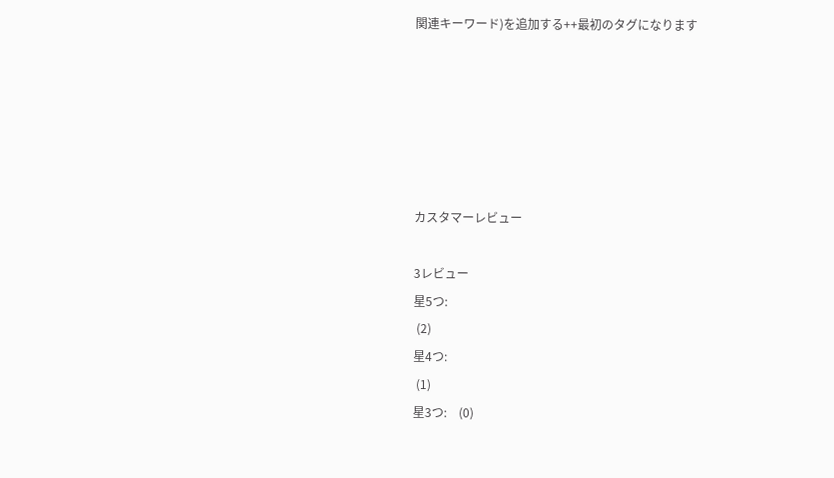関連キーワード)を追加する++最初のタグになります






カスタマーレビュー

3レビュー
星5つ:
 (2)
星4つ:
 (1)
星3つ:    (0)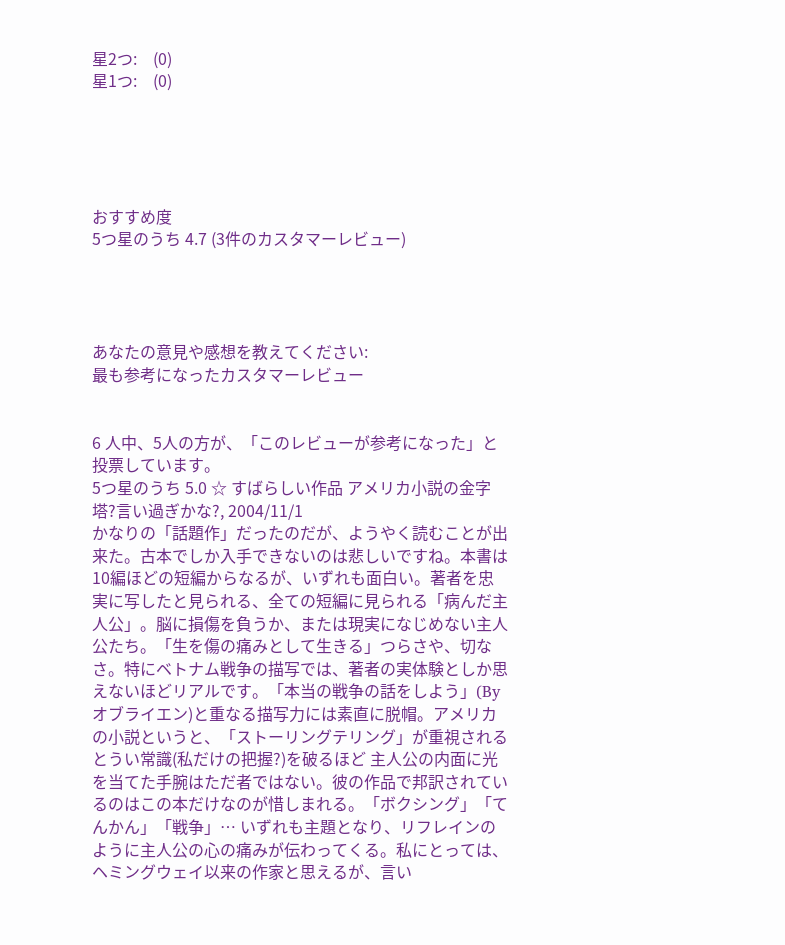星2つ:    (0)
星1つ:    (0)





おすすめ度
5つ星のうち 4.7 (3件のカスタマーレビュー)




あなたの意見や感想を教えてください:
最も参考になったカスタマーレビュー


6 人中、5人の方が、「このレビューが参考になった」と投票しています。
5つ星のうち 5.0 ☆ すばらしい作品 アメリカ小説の金字塔?言い過ぎかな?, 2004/11/1
かなりの「話題作」だったのだが、ようやく読むことが出来た。古本でしか入手できないのは悲しいですね。本書は10編ほどの短編からなるが、いずれも面白い。著者を忠実に写したと見られる、全ての短編に見られる「病んだ主人公」。脳に損傷を負うか、または現実になじめない主人公たち。「生を傷の痛みとして生きる」つらさや、切なさ。特にベトナム戦争の描写では、著者の実体験としか思えないほどリアルです。「本当の戦争の話をしよう」(By オブライエン)と重なる描写力には素直に脱帽。アメリカの小説というと、「ストーリングテリング」が重視される とうい常識(私だけの把握?)を破るほど 主人公の内面に光を当てた手腕はただ者ではない。彼の作品で邦訳されているのはこの本だけなのが惜しまれる。「ボクシング」「てんかん」「戦争」… いずれも主題となり、リフレインのように主人公の心の痛みが伝わってくる。私にとっては、ヘミングウェイ以来の作家と思えるが、言い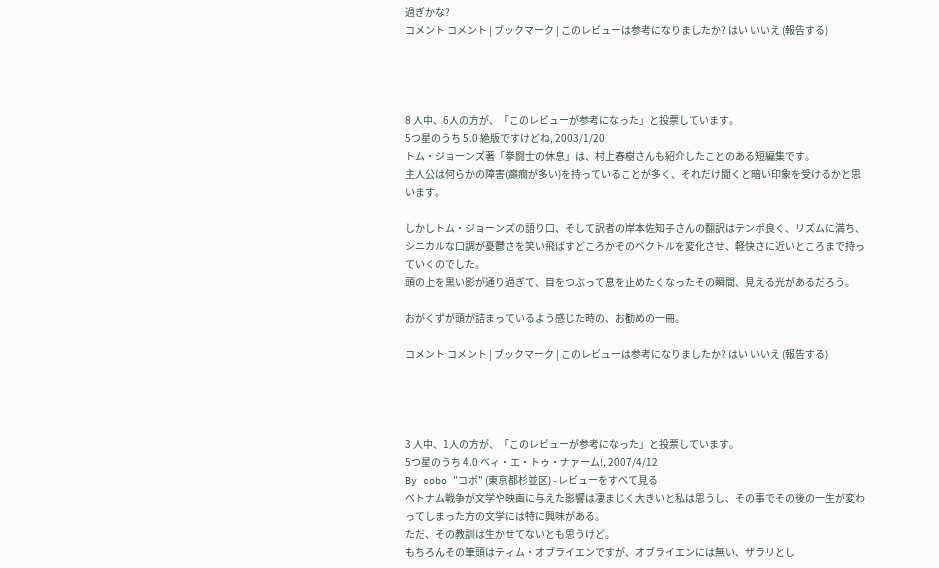過ぎかな?
コメント コメント | ブックマーク | このレビューは参考になりましたか? はい いいえ (報告する)




8 人中、6人の方が、「このレビューが参考になった」と投票しています。
5つ星のうち 5.0 絶版ですけどね, 2003/1/20
トム・ジョーンズ著「拳闘士の休息」は、村上春樹さんも紹介したことのある短編集です。
主人公は何らかの障害(癲癇が多い)を持っていることが多く、それだけ聞くと暗い印象を受けるかと思います。

しかしトム・ジョーンズの語り口、そして訳者の岸本佐知子さんの翻訳はテンポ良く、リズムに満ち、シニカルな口調が憂鬱さを笑い飛ばすどころかそのベクトルを変化させ、軽快さに近いところまで持っていくのでした。
頭の上を黒い影が通り過ぎて、目をつぶって息を止めたくなったその瞬間、見える光があるだろう。

おがくずが頭が詰まっているよう感じた時の、お勧めの一冊。

コメント コメント | ブックマーク | このレビューは参考になりましたか? はい いいえ (報告する)




3 人中、1人の方が、「このレビューが参考になった」と投票しています。
5つ星のうち 4.0 ベィ・エ・トゥ・ナァーム!, 2007/4/12
By cobo "コボ" (東京都杉並区) - レビューをすべて見る
ベトナム戦争が文学や映画に与えた影響は凄まじく大きいと私は思うし、その事でその後の一生が変わってしまった方の文学には特に興味がある。
ただ、その教訓は生かせてないとも思うけど。
もちろんその筆頭はティム・オブライエンですが、オブライエンには無い、ザラリとし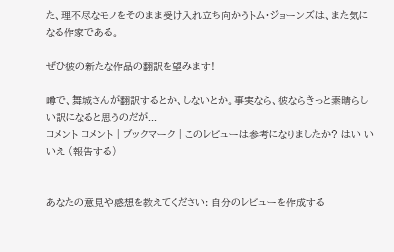た、理不尽なモノをそのまま受け入れ立ち向かうトム・ジョーンズは、また気になる作家である。

ぜひ彼の新たな作品の翻訳を望みます!

噂で、舞城さんが翻訳するとか、しないとか。事実なら、彼ならきっと素晴らしい訳になると思うのだが...
コメント コメント | ブックマーク | このレビューは参考になりましたか? はい いいえ (報告する)


あなたの意見や感想を教えてください: 自分のレビューを作成する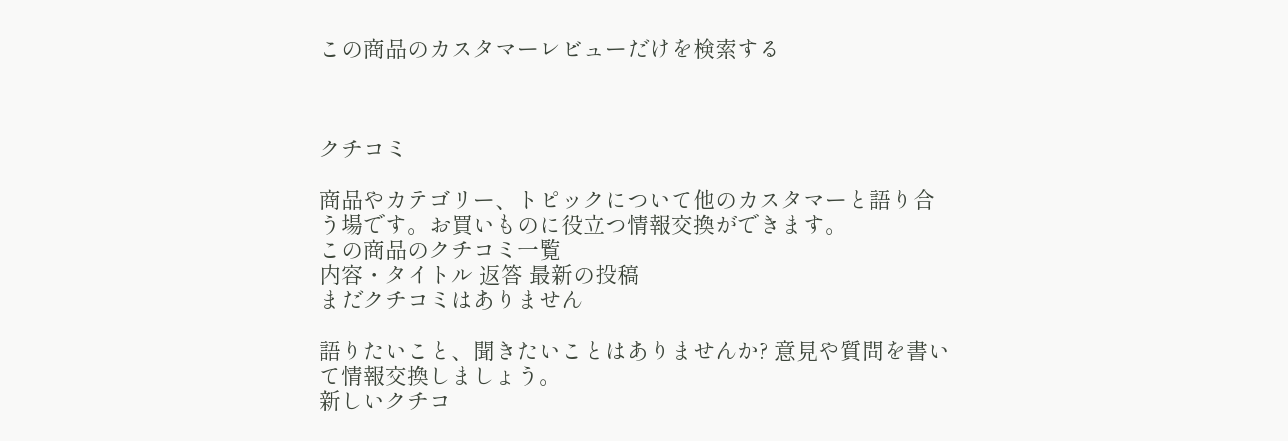この商品のカスタマーレビューだけを検索する



クチコミ

商品やカテゴリー、トピックについて他のカスタマーと語り合う場です。お買いものに役立つ情報交換ができます。
この商品のクチコミ一覧
内容・タイトル 返答 最新の投稿
まだクチコミはありません

語りたいこと、聞きたいことはありませんか? 意見や質問を書いて情報交換しましょう。
新しいクチコ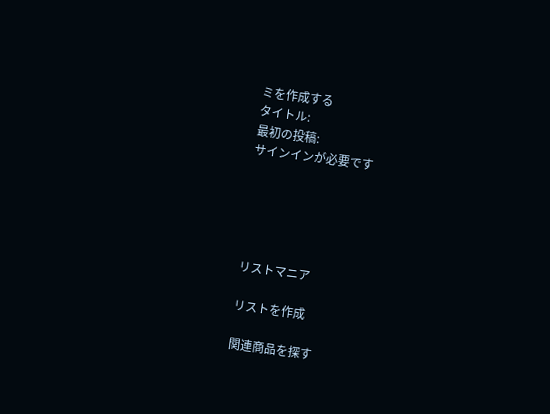ミを作成する
タイトル:
最初の投稿:
サインインが必要です





リストマニア

リストを作成

関連商品を探す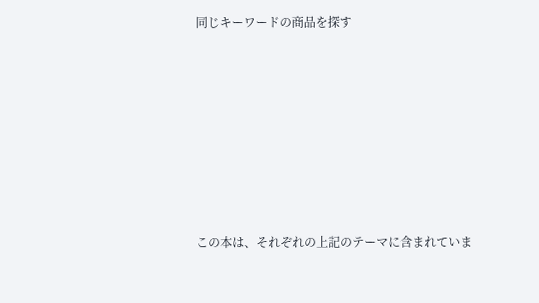同じキーワードの商品を探す









この本は、それぞれの上記のテーマに含まれていま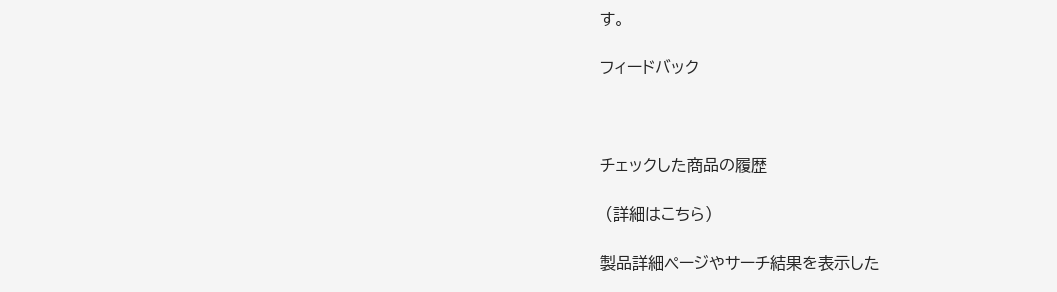す。

フィードバック



チェックした商品の履歴

 (詳細はこちら)

製品詳細ページやサーチ結果を表示した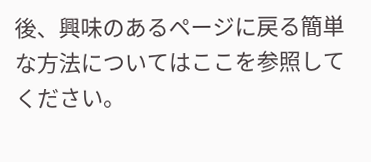後、興味のあるページに戻る簡単な方法についてはここを参照してください。